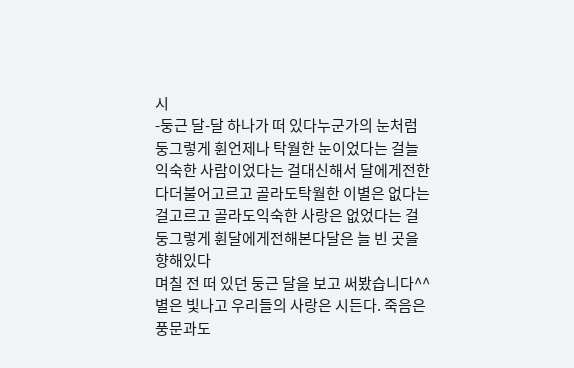시
-둥근 달-달 하나가 떠 있다누군가의 눈처럼 둥그렇게 휜언제나 탁월한 눈이었다는 걸늘 익숙한 사람이었다는 걸대신해서 달에게전한다더불어고르고 골라도탁월한 이별은 없다는 걸고르고 골라도익숙한 사랑은 없었다는 걸둥그렇게 휜달에게전해본다달은 늘 빈 곳을 향해있다
며칠 전 떠 있던 둥근 달을 보고 써봤습니다^^
별은 빛나고 우리들의 사랑은 시든다. 죽음은 풍문과도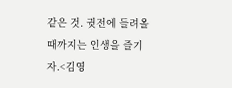같은 것. 귓전에 들려올 때까지는 인생을 즐기자.<김영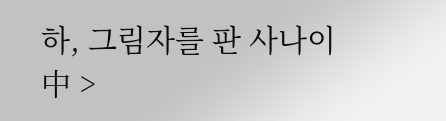하, 그림자를 판 사나이 中 >